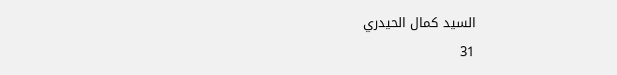السيد كمال الحيدري
31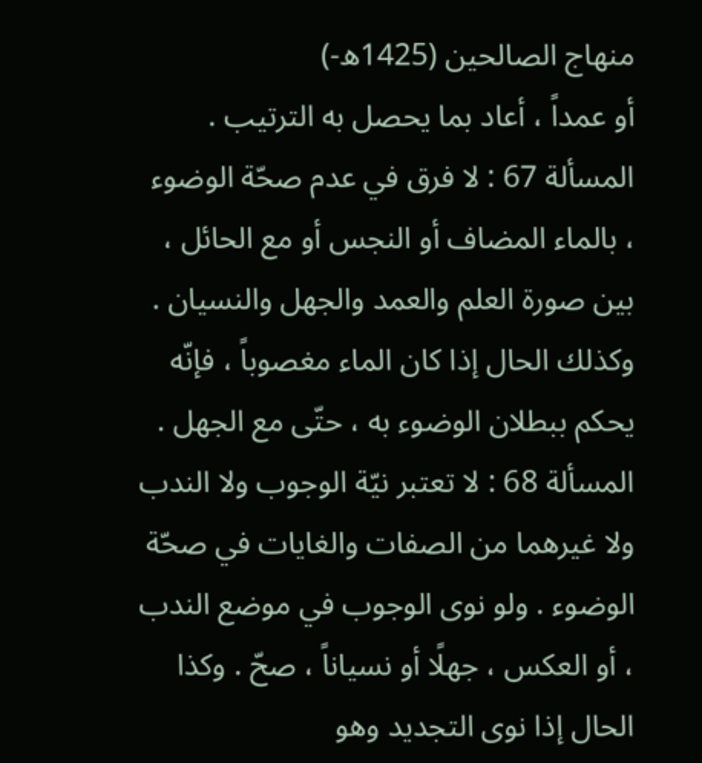منهاج الصالحين (1425ه-)
أو عمداً ، أعاد بما يحصل به الترتيب . المسألة 67 : لا فرق في عدم صحّة الوضوء ، بالماء المضاف أو النجس أو مع الحائل ، بين صورة العلم والعمد والجهل والنسيان . وكذلك الحال إذا كان الماء مغصوباً ، فإنّه يحكم ببطلان الوضوء به ، حتّى مع الجهل . المسألة 68 : لا تعتبر نيّة الوجوب ولا الندب ولا غيرهما من الصفات والغايات في صحّة الوضوء . ولو نوى الوجوب في موضع الندب ، أو العكس ، جهلًا أو نسياناً ، صحّ . وكذا الحال إذا نوى التجديد وهو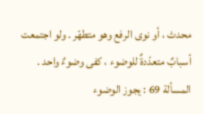محدث ، أو نوى الرفع وهو متطهّر . ولو اجتمعت أسبابٌ متعدّدةٌ للوضوء ، كفى وضوءٌ واحد . المسألة 69 : يجوز الوضوء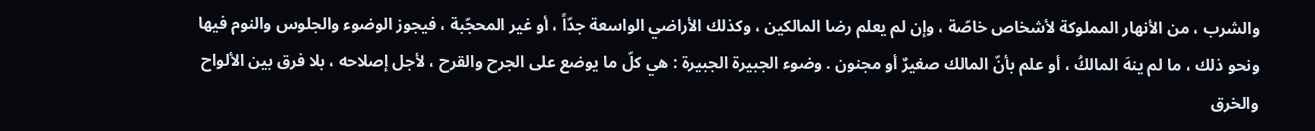والشرب ، من الأنهار المملوكة لأشخاص خاصّة ، وإن لم يعلم رضا المالكين ، وكذلك الأراضي الواسعة جدّاً ، أو غير المحجّبة ، فيجوز الوضوء والجلوس والنوم فيها ونحو ذلك ، ما لم ينهَ المالكُ ، أو علم بأنّ المالك صغيرٌ أو مجنون . وضوء الجبيرة الجبيرة : هي كلّ ما يوضع على الجرح والقرح ، لأجل إصلاحه ، بلا فرق بين الألواح والخرق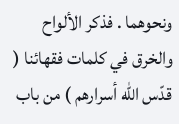ونحوهما . فذكر الألواح والخرق في كلمات فقهائنا ( قدّس الله أسرارهم ) من باب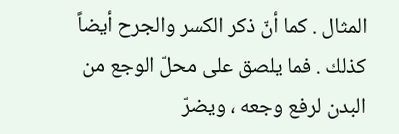المثال . كما أنّ ذكر الكسر والجرح أيضاً كذلك . فما يلصق على محلّ الوجع من البدن لرفع وجعه ، ويضرّ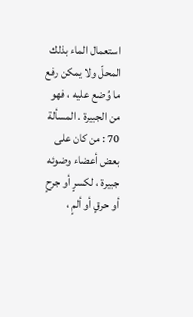استعمال الماء بذلك المحلّ ولا يمكن رفع ما وُضع عليه ، فهو من الجبيرة . المسألة 70 : من كان على بعض أعضاء وضوئه جبيرة ، لكسرٍ أو جرحٍ أو حرقٍ أو ألمٍ ،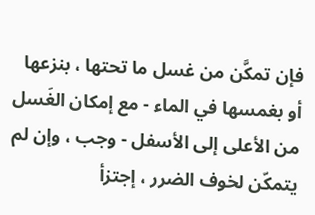فإن تمكَّن من غسل ما تحتها ، بنزعها أو بغمسها في الماء - مع إمكان الغَسل من الأعلى إلى الأسفل - وجب ، وإن لم يتمكّن لخوف الضرر ، إجتزأ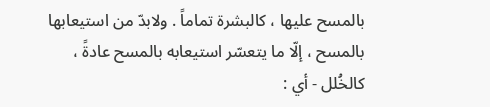بالمسح عليها ، كالبشرة تماماً . ولابدّ من استيعابها بالمسح ، إلّا ما يتعسّر استيعابه بالمسح عادةً ، كالخُلل - أي :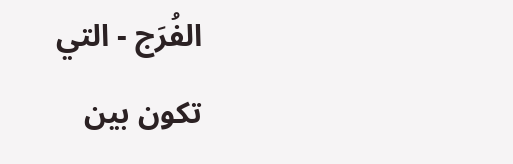الفُرَج - التي تكون بين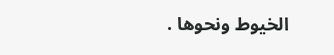الخيوط ونحوها .